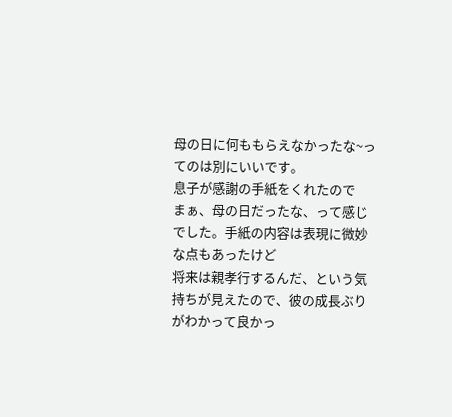母の日に何ももらえなかったな~ってのは別にいいです。
息子が感謝の手紙をくれたので
まぁ、母の日だったな、って感じでした。手紙の内容は表現に微妙な点もあったけど
将来は親孝行するんだ、という気持ちが見えたので、彼の成長ぶりがわかって良かっ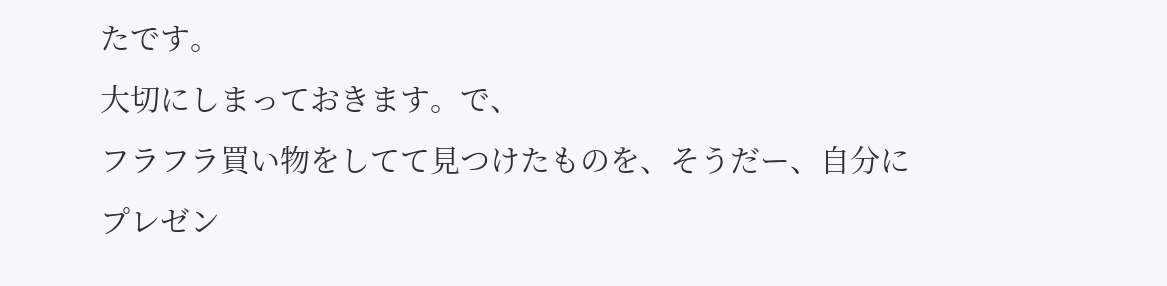たです。
大切にしまっておきます。で、
フラフラ買い物をしてて見つけたものを、そうだー、自分にプレゼン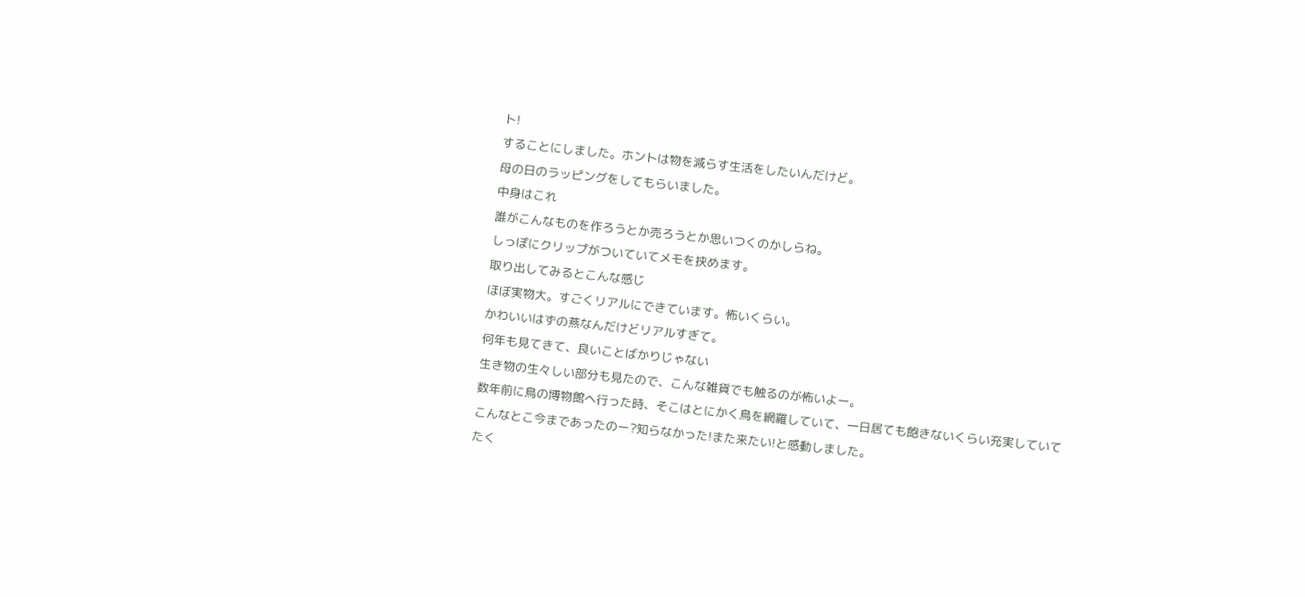ト!
することにしました。ホントは物を減らす生活をしたいんだけど。
母の日のラッピングをしてもらいました。
中身はこれ
誰がこんなものを作ろうとか売ろうとか思いつくのかしらね。
しっぽにクリップがついていてメモを挟めます。
取り出してみるとこんな感じ
ほぼ実物大。すごくリアルにできています。怖いくらい。
かわいいはずの燕なんだけどリアルすぎて。
何年も見てきて、良いことばかりじゃない
生き物の生々しい部分も見たので、こんな雑貨でも触るのが怖いよー。
数年前に鳥の博物館へ行った時、そこはとにかく鳥を網羅していて、一日居ても飽きないくらい充実していて
こんなとこ今まであったのー?知らなかった!また来たい!と感動しました。
たく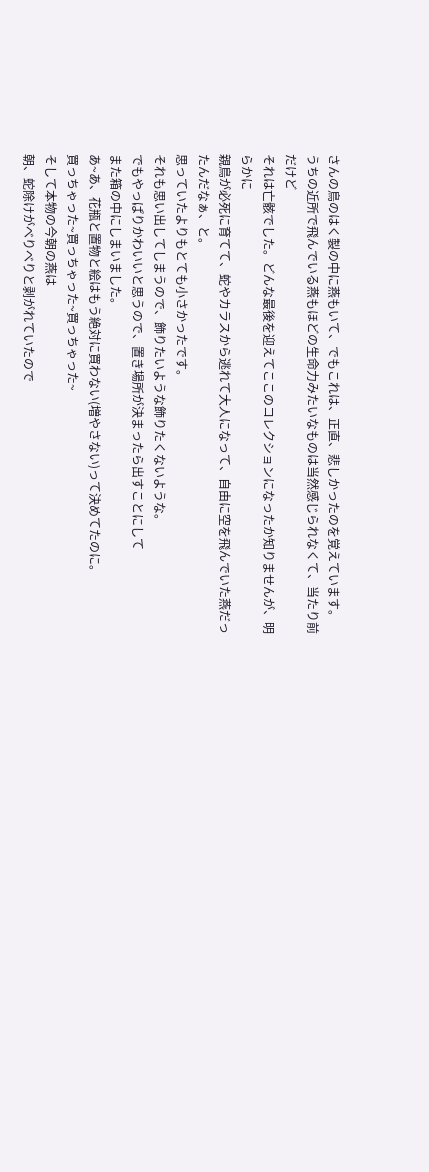さんの鳥のはく製の中に燕もいて、でもこれは、正直、悲しかったのを覚えています。
うちの近所で飛んでいる燕もほどの生命力みたいなものは当然感じられなくて、当たり前だけど
それは亡骸でした。どんな最後を迎えてここのコレクションになったか知りませんが、明らかに
親鳥が必死に育てて、蛇やカラスから逃れて大人になって、自由に空を飛んでいた燕だったんだなぁ、と。
思っていたよりもとても小さかったです。
それも思い出してしまうので、飾りたいような飾りたくないような。
でもやっぱりかわいいと思うので、置き場所が決まったら出すことにして
また箱の中にしまいました。
あ~あ、花瓶と置物と絵はもう絶対に買わない(増やさない)って決めてたのに。
買っちゃった~買っちゃった~買っちゃった~
そして本物の今朝の燕は
朝、蛇除けがべりべりと剥がれていたので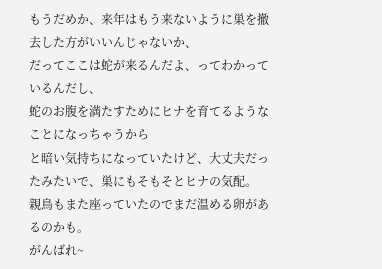もうだめか、来年はもう来ないように巣を撤去した方がいいんじゃないか、
だってここは蛇が来るんだよ、ってわかっているんだし、
蛇のお腹を満たすためにヒナを育てるようなことになっちゃうから
と暗い気持ちになっていたけど、大丈夫だったみたいで、巣にもそもそとヒナの気配。
親鳥もまた座っていたのでまだ温める卵があるのかも。
がんばれ~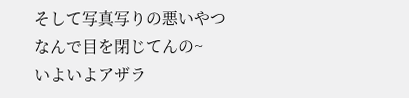そして写真写りの悪いやつ
なんで目を閉じてんの~
いよいよアザラ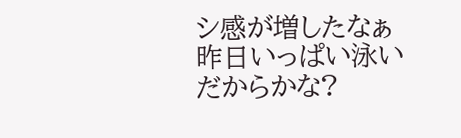シ感が増したなぁ
昨日いっぱい泳いだからかな?